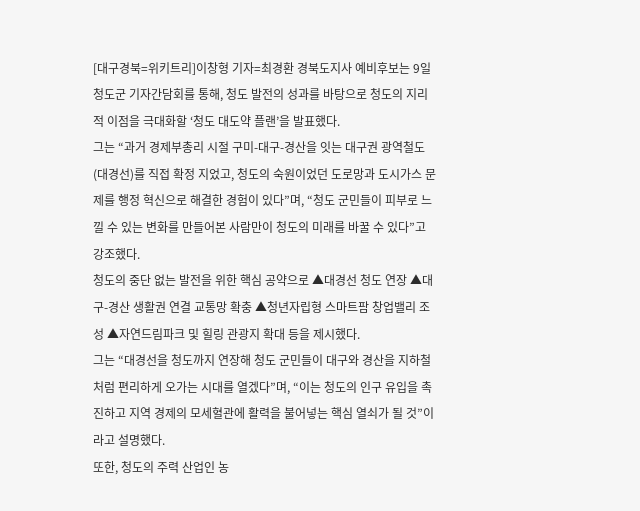[대구경북=위키트리]이창형 기자=최경환 경북도지사 예비후보는 9일 청도군 기자간담회를 통해, 청도 발전의 성과를 바탕으로 청도의 지리적 이점을 극대화할 ‘청도 대도약 플랜’을 발표했다.
그는 “과거 경제부총리 시절 구미-대구-경산을 잇는 대구권 광역철도(대경선)를 직접 확정 지었고, 청도의 숙원이었던 도로망과 도시가스 문제를 행정 혁신으로 해결한 경험이 있다”며, “청도 군민들이 피부로 느낄 수 있는 변화를 만들어본 사람만이 청도의 미래를 바꿀 수 있다”고 강조했다.
청도의 중단 없는 발전을 위한 핵심 공약으로 ▲대경선 청도 연장 ▲대구-경산 생활권 연결 교통망 확충 ▲청년자립형 스마트팜 창업밸리 조성 ▲자연드림파크 및 힐링 관광지 확대 등을 제시했다.
그는 “대경선을 청도까지 연장해 청도 군민들이 대구와 경산을 지하철처럼 편리하게 오가는 시대를 열겠다”며, “이는 청도의 인구 유입을 촉진하고 지역 경제의 모세혈관에 활력을 불어넣는 핵심 열쇠가 될 것”이라고 설명했다.
또한, 청도의 주력 산업인 농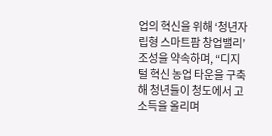업의 혁신을 위해 ‘청년자립형 스마트팜 창업밸리’ 조성을 약속하며, “디지털 혁신 농업 타운을 구축해 청년들이 청도에서 고소득을 올리며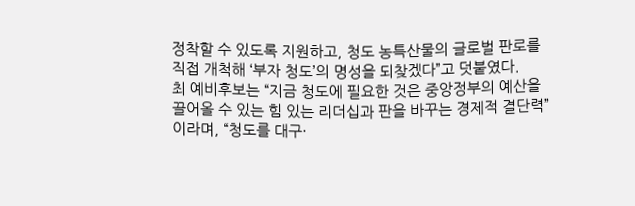정착할 수 있도록 지원하고, 청도 농특산물의 글로벌 판로를 직접 개척해 ‘부자 청도’의 명성을 되찾겠다”고 덧붙였다.
최 예비후보는 “지금 청도에 필요한 것은 중앙정부의 예산을 끌어올 수 있는 힘 있는 리더십과 판을 바꾸는 경제적 결단력”이라며, “청도를 대구·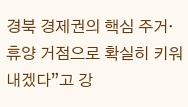경북 경제권의 핵심 주거·휴양 거점으로 확실히 키워내겠다”고 강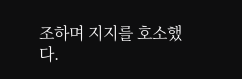조하며 지지를 호소했다.